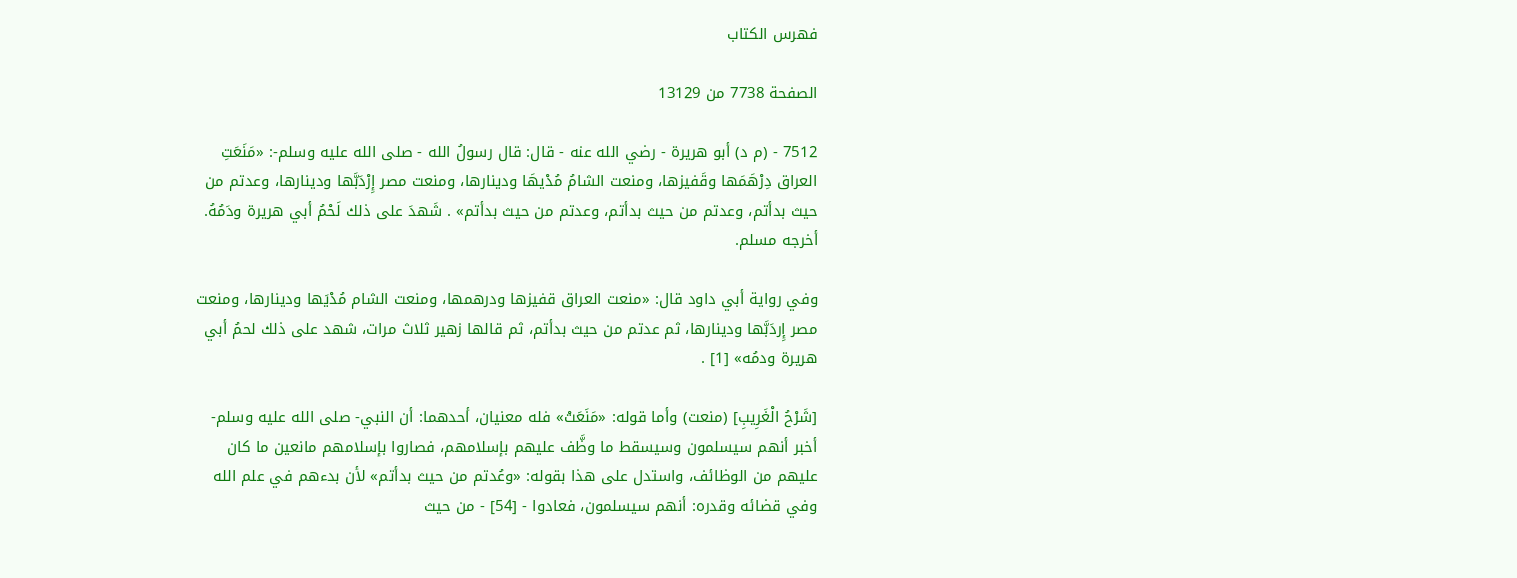فهرس الكتاب

الصفحة 7738 من 13129

7512 - (م د) أبو هريرة - رضي الله عنه - قال: قال رسولُ الله - صلى الله عليه وسلم-: «مَنَعَتِ العراق دِرْهَمَها وقَفيزها، ومنعت الشامُ مُدْيهَا ودينارها، ومنعت مصر إِرْدَبَّها ودينارها، وعدتم من حيث بدأتم، وعدتم من حيث بدأتم، وعدتم من حيث بدأتم» . شَهدَ على ذلك لَحْمُ أبي هريرة ودَمُهُ. أخرجه مسلم.

وفي رواية أبي داود قال: «منعت العراق قفيزها ودرهمها، ومنعت الشام مُدْيَها ودينارها، ومنعت مصر إِردَبَّها ودينارها، ثم عدتم من حيث بدأتم، ثم قالها زهير ثلاث مرات، شهد على ذلك لحمُ أبي هريرة ودمُه» [1] .

[شَرْحُ الْغَرِيبِ] (منعت) وأما قوله: «مَنَعَتْ» فله معنيان، أحدهما: أن النبي- صلى الله عليه وسلم- أخبر أنهم سيسلمون وسيسقط ما وظَّف عليهم بإسلامهم، فصاروا بإسلامهم مانعين ما كان عليهم من الوظائف، واستدل على هذا بقوله: «وعُدتم من حيث بدأتم» لأن بدءهم في علم الله وفي قضائه وقدره: أنهم سيسلمون، فعادوا - [54] - من حيث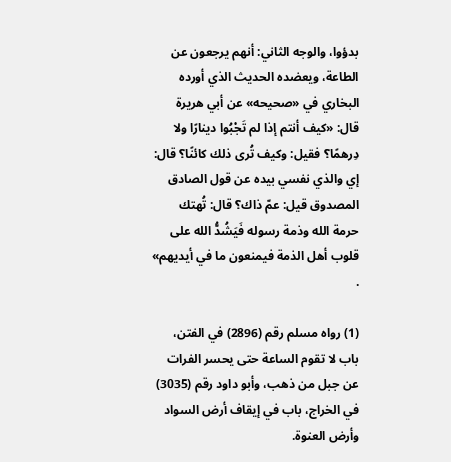بدؤوا، والوجه الثاني: أنهم يرجعون عن الطاعة، ويعضده الحديث الذي أورده البخاري في «صحيحه» عن أبي هريرة قال: «كيف أنتم إذا لم تَجْبُوا دينارًا ولا دِرهمًا؟ فقيل: وكيف تُرى ذلك كائنًا؟ قال: إي والذي نفسي بيده عن قول الصادق المصدوق قيل: عمّ ذاك؟ قال: تُهتك حرمة الله وذمة رسوله فَيَشُدُّ الله على قلوب أهل الذمة فيمنعون ما في أيديهم» .

(1) رواه مسلم رقم (2896) في الفتن، باب لا تقوم الساعة حتى يحسر الفرات عن جبل من ذهب، وأبو داود رقم (3035) في الخراج، باب في إيقاف أرض السواد وأرض العنوة.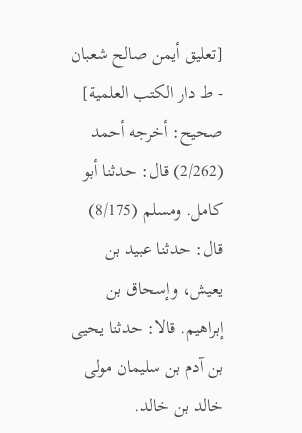[تعليق أيمن صالح شعبان - ط دار الكتب العلمية] صحيح: أخرجه أحمد (2/262) قال: حدثنا أبو كامل. ومسلم (8/175) قال: حدثنا عبيد بن يعيش، وإسحاق بن إبراهيم. قالا: حدثنا يحيى بن آدم بن سليمان مولى خالد بن خالد.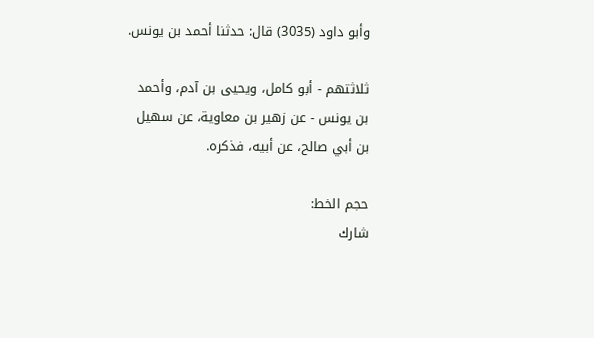وأبو داود (3035) قال: حدثنا أحمد بن يونس.

ثلاثتهم - أبو كامل، ويحيى بن آدم، وأحمد بن يونس - عن زهير بن معاوية، عن سهيل بن أبي صالح، عن أبيه، فذكره.

حجم الخط:
شارك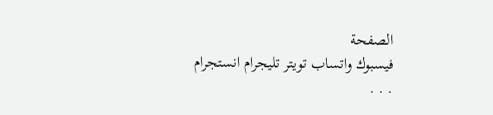الصفحة
فيسبوك واتساب تويتر تليجرام انستجرام
. . .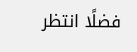فضلًا انتظر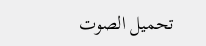تحميل الصوت